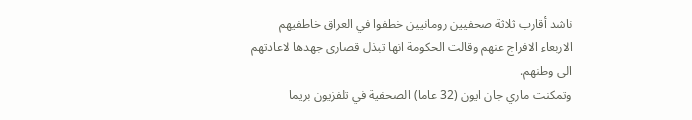ناشد أقارب ثلاثة صحفيين رومانيين خطفوا في العراق خاطفيهم الاربعاء الافراج عنهم وقالت الحكومة انها تبذل قصارى جهدها لاعادتهم الى وطنهم.
وتمكنت ماري جان ايون (32 عاما) الصحفية في تلفزيون بريما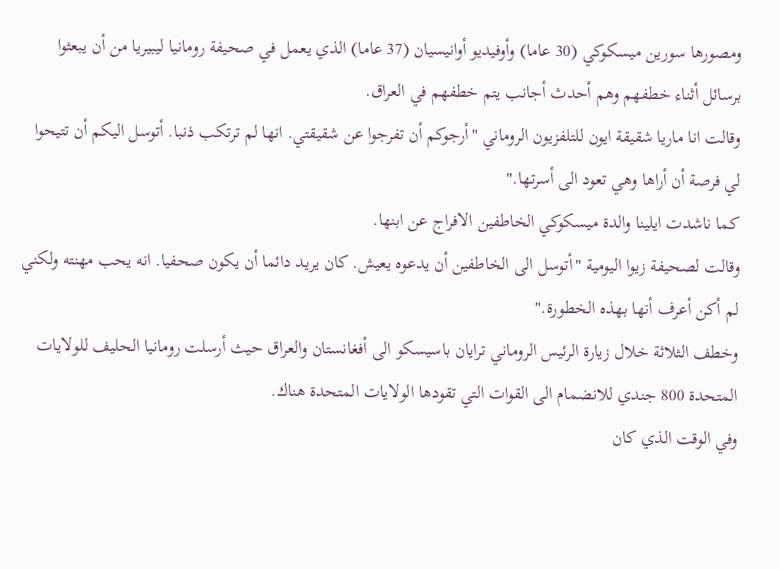ومصورها سورين ميسكوكي (30 عاما) وأوفيديو أوانيسيان (37 عاما) الذي يعمل في صحيفة رومانيا ليبيريا من أن يبعثوا برسائل أثناء خطفهم وهم أحدث أجانب يتم خطفهم في العراق.
وقالت انا ماريا شقيقة ايون للتلفزيون الروماني "أرجوكم أن تفرجوا عن شقيقتي. انها لم ترتكب ذنبا. أتوسل اليكم أن تتيحوا لي فرصة أن أراها وهي تعود الى أسرتها."
كما ناشدت ايلينا والدة ميسكوكي الخاطفين الافراج عن ابنها.
وقالت لصحيفة زيوا اليومية "أتوسل الى الخاطفين أن يدعوه يعيش. كان يريد دائما أن يكون صحفيا. انه يحب مهنته ولكني لم أكن أعرف أنها بهذه الخطورة."
وخطف الثلاثة خلال زيارة الرئيس الروماني ترايان باسيسكو الى أفغانستان والعراق حيث أرسلت رومانيا الحليف للولايات المتحدة 800 جندي للانضمام الى القوات التي تقودها الولايات المتحدة هناك.
وفي الوقت الذي كان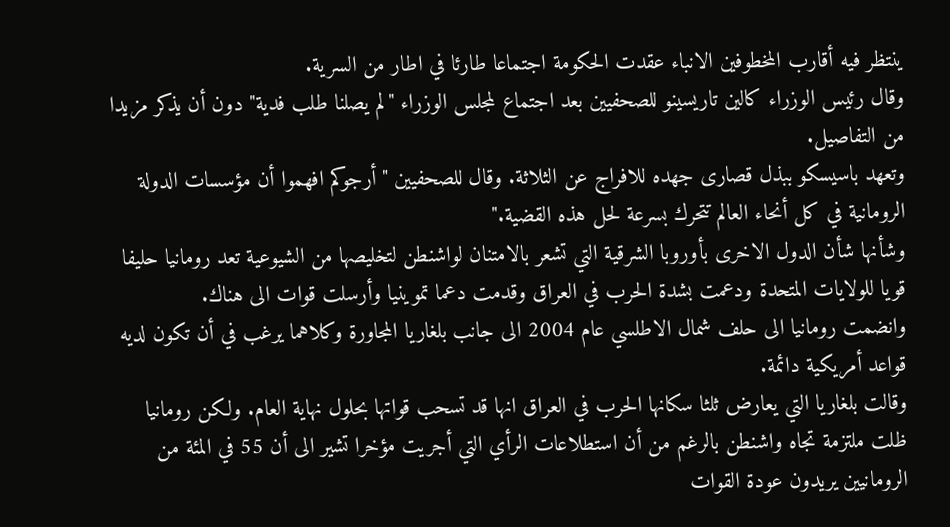ينتظر فيه أقارب المخطوفين الانباء عقدت الحكومة اجتماعا طارئا في اطار من السرية.
وقال رئيس الوزراء كالين تاريسينو للصحفيين بعد اجتماع لمجلس الوزراء "لم يصلنا طلب فدية" دون أن يذكر مزيدا من التفاصيل.
وتعهد باسيسكو ببذل قصارى جهده للافراج عن الثلاثة. وقال للصحفيين "أرجوكم افهموا أن مؤسسات الدولة الرومانية في كل أنحاء العالم تتحرك بسرعة لحل هذه القضية."
وشأنها شأن الدول الاخرى بأوروبا الشرقية التي تشعر بالامتنان لواشنطن لتخليصها من الشيوعية تعد رومانيا حليفا قويا للولايات المتحدة ودعمت بشدة الحرب في العراق وقدمت دعما تموينيا وأرسلت قوات الى هناك.
وانضمت رومانيا الى حلف شمال الاطلسي عام 2004 الى جانب بلغاريا المجاورة وكلاهما يرغب في أن تكون لديه قواعد أمريكية دائمة.
وقالت بلغاريا التي يعارض ثلثا سكانها الحرب في العراق انها قد تسحب قواتها بحلول نهاية العام. ولكن رومانيا ظلت ملتزمة تجاه واشنطن بالرغم من أن استطلاعات الرأي التي أجريت مؤخرا تشير الى أن 55 في المئة من الرومانيين يريدون عودة القوات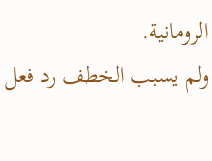الرومانية.
ولم يسبب الخطف رد فعل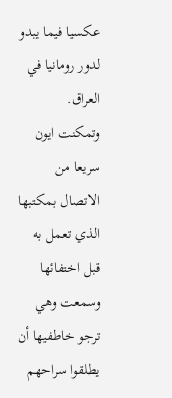عكسيا فيما يبدو لدور رومانيا في العراق.
وتمكنت ايون سريعا من الاتصال بمكتبها الذي تعمل به قبل اختفائها وسمعت وهي ترجو خاطفيها أن يطلقوا سراحهم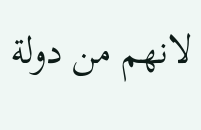لانهم من دولة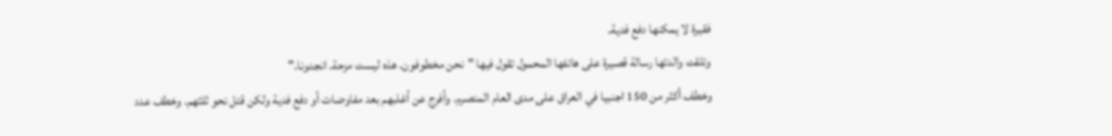فقيرة لا يمكنها دفع فدية.
وتلقت والدتها رسالة قصيرة على هاتفها المحمول تقول فيها "نحن مخطوفون. هذه ليست مزحة. انجدونا."
وخطف أكثر من 150 اجنبيا في العراق على مدى العام المنصرم. وأفرج عن أغلبهم بعد مفاوضات أو دفع فدية ولكن قتل نحو ثلثهم. وخطف عدد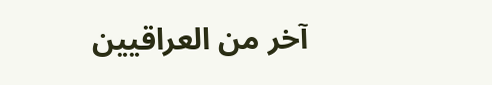آخر من العراقيين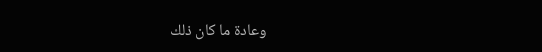وعادة ما كان ذلك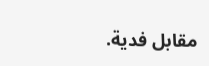مقابل فدية.